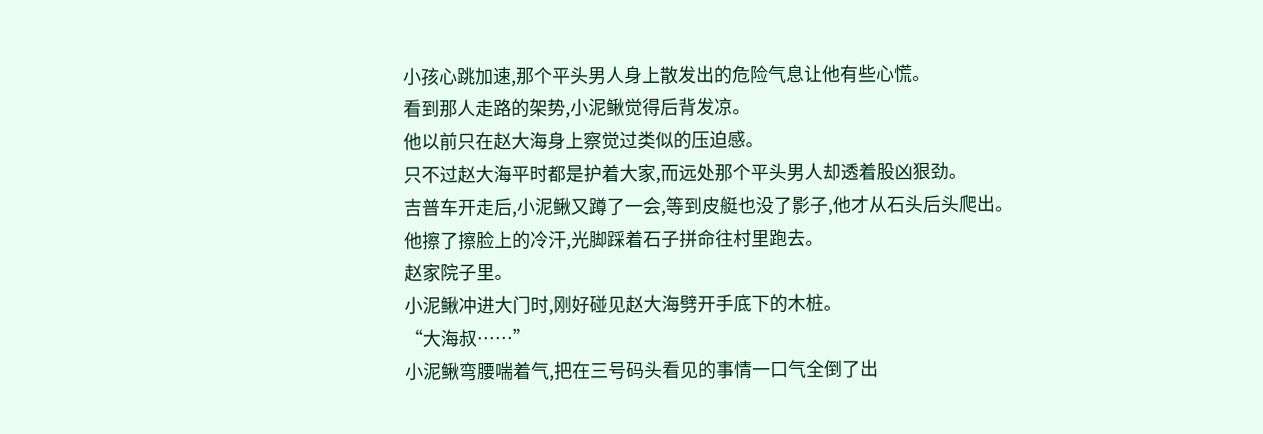小孩心跳加速,那个平头男人身上散发出的危险气息让他有些心慌。
看到那人走路的架势,小泥鳅觉得后背发凉。
他以前只在赵大海身上察觉过类似的压迫感。
只不过赵大海平时都是护着大家,而远处那个平头男人却透着股凶狠劲。
吉普车开走后,小泥鳅又蹲了一会,等到皮艇也没了影子,他才从石头后头爬出。
他擦了擦脸上的冷汗,光脚踩着石子拼命往村里跑去。
赵家院子里。
小泥鳅冲进大门时,刚好碰见赵大海劈开手底下的木桩。
“大海叔……”
小泥鳅弯腰喘着气,把在三号码头看见的事情一口气全倒了出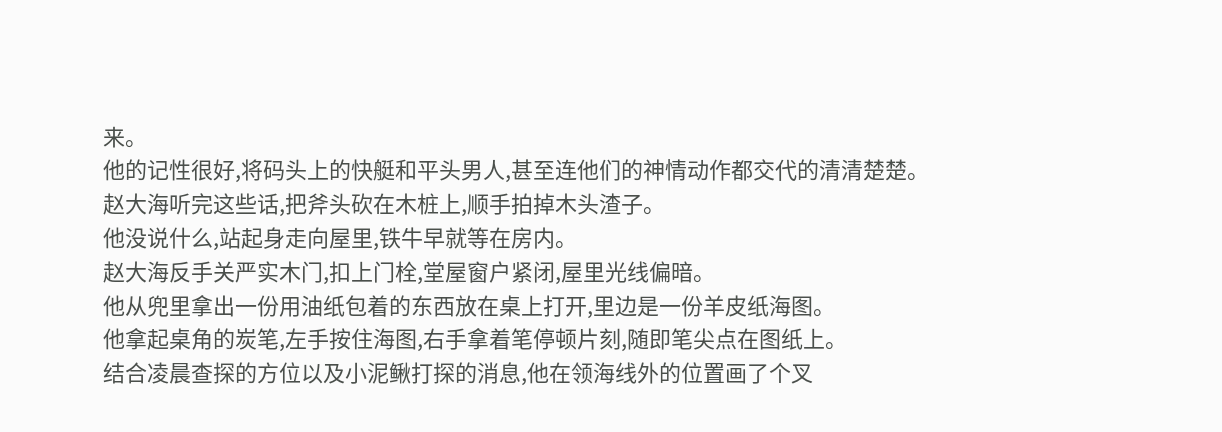来。
他的记性很好,将码头上的快艇和平头男人,甚至连他们的神情动作都交代的清清楚楚。
赵大海听完这些话,把斧头砍在木桩上,顺手拍掉木头渣子。
他没说什么,站起身走向屋里,铁牛早就等在房内。
赵大海反手关严实木门,扣上门栓,堂屋窗户紧闭,屋里光线偏暗。
他从兜里拿出一份用油纸包着的东西放在桌上打开,里边是一份羊皮纸海图。
他拿起桌角的炭笔,左手按住海图,右手拿着笔停顿片刻,随即笔尖点在图纸上。
结合凌晨查探的方位以及小泥鳅打探的消息,他在领海线外的位置画了个叉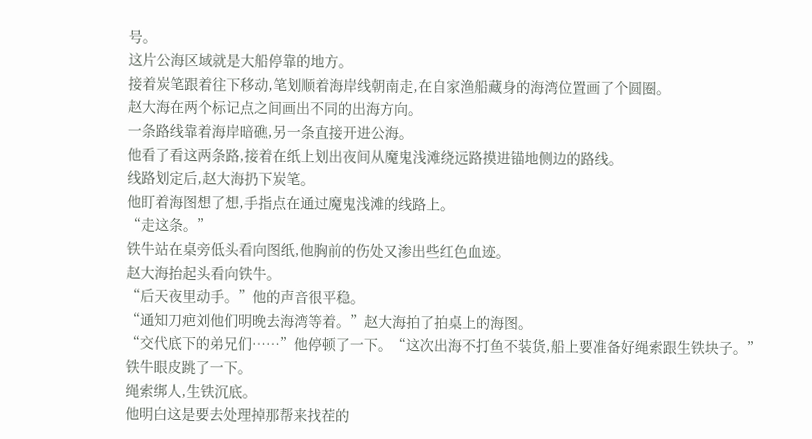号。
这片公海区域就是大船停靠的地方。
接着炭笔跟着往下移动,笔划顺着海岸线朝南走,在自家渔船藏身的海湾位置画了个圆圈。
赵大海在两个标记点之间画出不同的出海方向。
一条路线靠着海岸暗礁,另一条直接开进公海。
他看了看这两条路,接着在纸上划出夜间从魔鬼浅滩绕远路摸进锚地侧边的路线。
线路划定后,赵大海扔下炭笔。
他盯着海图想了想,手指点在通过魔鬼浅滩的线路上。
“走这条。”
铁牛站在桌旁低头看向图纸,他胸前的伤处又渗出些红色血迹。
赵大海抬起头看向铁牛。
“后天夜里动手。”他的声音很平稳。
“通知刀疤刘他们明晚去海湾等着。”赵大海拍了拍桌上的海图。
“交代底下的弟兄们……”他停顿了一下。“这次出海不打鱼不装货,船上要准备好绳索跟生铁块子。”
铁牛眼皮跳了一下。
绳索绑人,生铁沉底。
他明白这是要去处理掉那帮来找茬的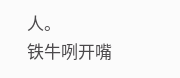人。
铁牛咧开嘴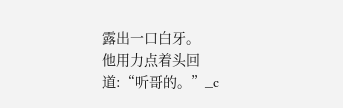露出一口白牙。
他用力点着头回道:“听哥的。”_c